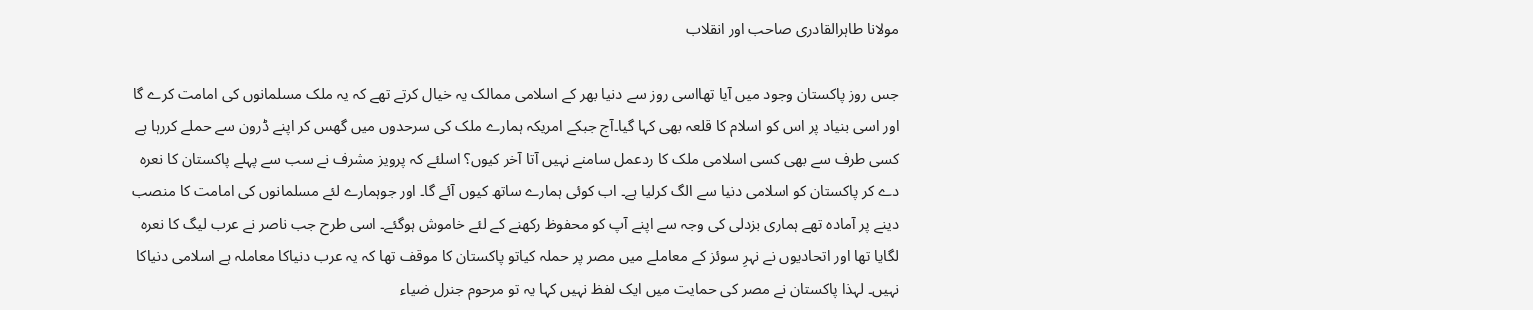مولانا طاہرالقادری صاحب اور انقلاب

جس روز پاکستان وجود میں آیا تھااسی روز سے دنیا بھر کے اسلامی ممالک یہ خیال کرتے تھے کہ یہ ملک مسلمانوں کی امامت کرے گا اور اسی بنیاد پر اس کو اسلام کا قلعہ بھی کہا گیا۔آج جبکے امریکہ ہمارے ملک کی سرحدوں میں گھس کر اپنے ڈرون سے حملے کررہا ہے کسی طرف سے بھی کسی اسلامی ملک کا ردعمل سامنے نہیں آتا آخر کیوں؟ اسلئے کہ پرویز مشرف نے سب سے پہلے پاکستان کا نعرہ دے کر پاکستان کو اسلامی دنیا سے الگ کرلیا ہے۔ اب کوئی ہمارے ساتھ کیوں آئے گا۔ اور جوہمارے لئے مسلمانوں کی امامت کا منصب دینے پر آمادہ تھے ہماری بزدلی کی وجہ سے اپنے آپ کو محفوظ رکھنے کے لئے خاموش ہوگئے۔ اسی طرح جب ناصر نے عرب لیگ کا نعرہ لگایا تھا اور اتحادیوں نے نہرِ سوئز کے معاملے میں مصر پر حملہ کیاتو پاکستان کا موقف تھا کہ یہ عرب دنیاکا معاملہ ہے اسلامی دنیاکا نہیں۔ لہذا پاکستان نے مصر کی حمایت میں ایک لفظ نہیں کہا یہ تو مرحوم جنرل ضیاء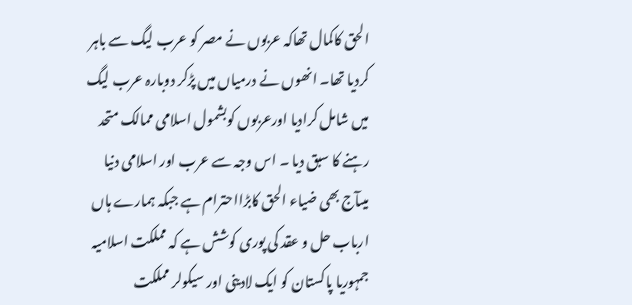الحق کاکمال تھاکہ عربوں نے مصر کو عرب لیگ سے باہر کردیا تھا۔ انھوں نے درمیاں میں پڑکر دوبارہ عرب لیگ میں شامل کرادیا اورعربوں کوبشمول اسلامی ممالک متحد رہنے کا سبق دیا ۔ اس وجہ سے عرب اور اسلامی دنیا میںآج بھی ضیاء الحق کابڑااحترام ہے جبکہ ہمارے ہاں ارباب حل و عقد کی پوری کوشش ہے کہ مملکت اسلامیہ جمہوریا پاکستان کو ایک لادینی اور سیکولر مملکت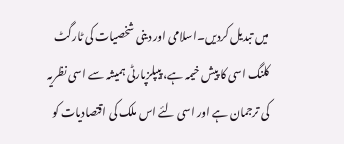میں تبدیل کردیں۔اسلامی اور دینی شخصیات کی ٹارگٹ کلنگ اسی کا پیش خیمہ ہے، پیپلزپارٹی ہمیشہ سے اسی نظریہ کی ترجمان ہے اور اسی لئے اس ملک کی اقتصادیات کو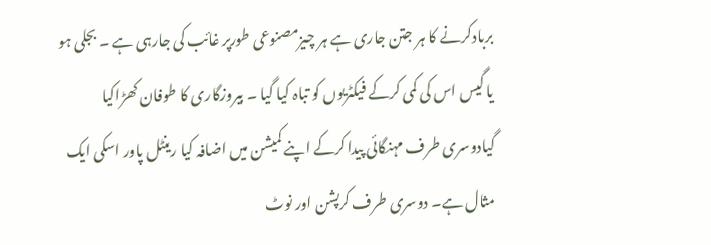بربادکرنے کا ہر جتن جاری ہے ہر چیزمصنوعی طورپر غائب کی جارہی ہے ۔ بجلی ہو یا گیس اس کی کمی کرکے فیکٹریوں کو تباہ کیا گیا ۔ بیروزگاری کا طوفان کھڑاکیا گیادوسری طرف مہنگائی پیدا کرکے اپنے کمیشن میں اضافہ کیا رینٹل پاور اسکی ایک مثال ہے۔ دوسری طرف کرپشن اور نوٹ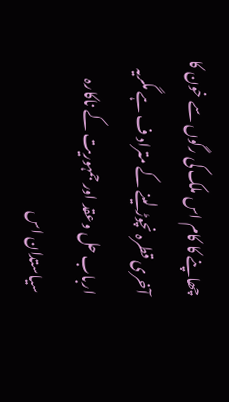چھاپنے کا کام اس ملک کی رگوں سے خون کا آخری قطرہ نچوڑ لینے کے متراد ف ہے مگریہ ارباب حل وعقد اور جمہوریت کے ناکارہ سیاستدان اس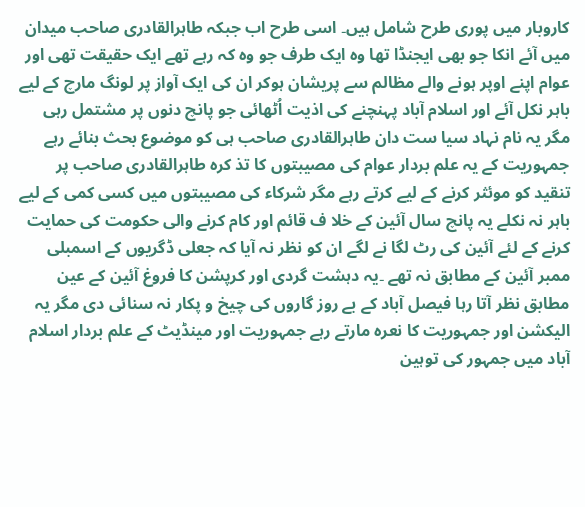کاروبار میں پوری طرح شامل ہیں۔ اسی طرح اب جبکہ طاہرالقادری صاحب میدان میں آئے انکا جو بھی ایجنڈا تھا وہ ایک طرف جو وہ کہ رہے تھے ایک حقیقت تھی اور عوام اپنے اوپر ہونے والے مظالم سے پریشان ہوکر ان کی ایک آواز پر لونگ مارچ کے لیے باہر نکل آئے اور اسلام آباد پہنچنے کی اذیت اُٹھائی جو پانچ دنوں پر مشتمل رہی مگر یہ نام نہاد سیا ست دان طاہرالقادری صاحب ہی کو موضوع بحث بنائے رہے جمہوریت کے یہ علم بردار عوام کی مصیبتوں کا تذ کرہ طاہرالقادری صاحب پر تنقید کو موئثر کرنے کے لیے کرتے رہے مگر شرکاء کی مصیبتوں میں کسی کمی کے لیے باہر نہ نکلے یہ پانچ سال آئین کے خلا ف قائم اور کام کرنے والی حکومت کی حمایت کرنے کے لئے آئین کی رٹ لگا نے لگے ان کو نظر نہ آیا کہ جعلی ڈگریوں کے اسمبلی ممبر آئین کے مطابق نہ تھے ۔یہ دہشت گردی اور کرپشن کا فروغ آئین کے عین مطابق نظر آتا رہا فیصل آباد کے بے روز گاروں کی چیخ و پکار نہ سنائی دی مگر یہ الیکشن اور جمہوریت کا نعرہ مارتے رہے جمہوریت اور مینڈیٹ کے علم بردار اسلام آباد میں جمہور کی توہین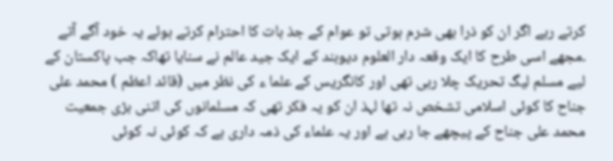کرتے رہے اگر ان کو ذرا بھی شرم ہوتی تو عوام کے جذ بات کا احترام کرتے ہوئے یہ خود آگے آتے ۔مجھے اسی طرح کا ایک وقعہ دار العلوم دیوبند کے ایک جید عالم نے سنایا تھاکہ جب پاکستان کے لیے مسلم لیگ تحریک چلا رہی تھی اور کانگریس کے علما ء کی نظر میں (قائد اعظم ) محمد علی جناح کا کوئی اسلامی تشخص نہ تھا لہذ ان کو یہ فکر تھی کہ مسلمانوں کی اتنی بڑی جمعیت محمد علی جناح کے پیچھے جا رہی ہے اور یہ علماء کی ذمہ داری ہے کہ کوئی نہ کوئی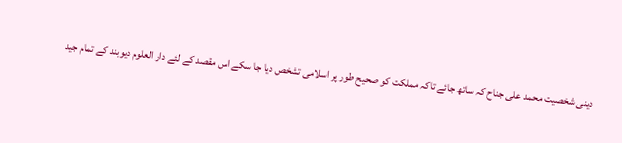دینی شخصیت محمد علی جناح کہ ساتھ جائے تاکہ مملکت کو صحیح طور پر اسلامی تشخص دیا جا سکے اس مقصد کے لئے دار العلوم دیوبند کے تمام جید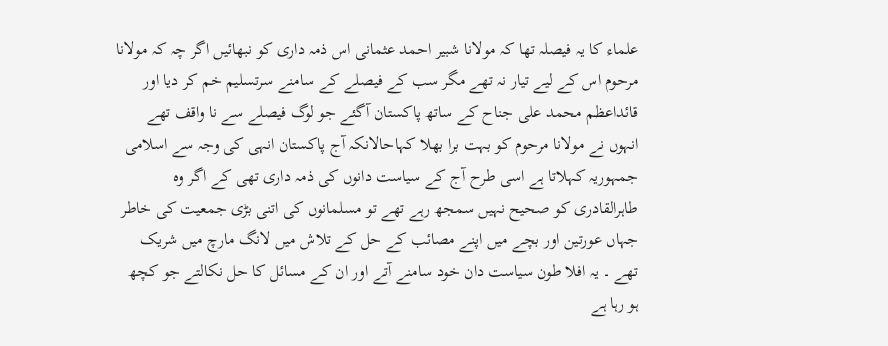علماء کا یہ فیصلہ تھا کہ مولانا شبیر احمد عثمانی اس ذمہ داری کو نبھائیں اگر چہ کہ مولانا مرحوم اس کے لیے تیار نہ تھے مگر سب کے فیصلے کے سامنے سرتسلیم خم کر دیا اور قائداعظم محمد علی جناح کے ساتھ پاکستان آگئے جو لوگ فیصلے سے نا واقف تھے انہوں نے مولانا مرحوم کو بہت برا بھلا کہاحالانکہ آج پاکستان انہی کی وجہ سے اسلامی جمہوریہ کہلاتا ہے اسی طرح آج کے سیاست دانوں کی ذمہ داری تھی کے اگر وہ طاہرالقادری کو صحیح نہیں سمجھ رہے تھے تو مسلمانوں کی اتنی بڑی جمعیت کی خاطر جہاں عورتین اور بچے میں اپنے مصائب کے حل کے تلاش میں لانگ مارچ میں شریک تھے ۔ یہ افلا طون سیاست دان خود سامنے آتے اور ان کے مسائل کا حل نکالتے جو کچھ ہو رہا ہے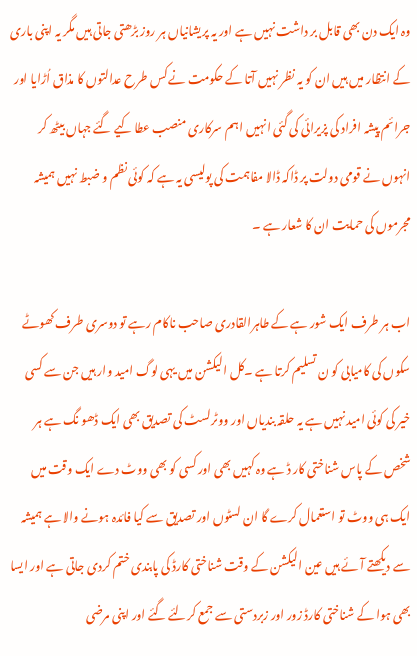وہ ایک دن بھی قابل بر داشت نہیں ہے اور یہ پریشانیاں ہر روز بڑھتی جاتی ہیں مگر یہ اپنی باری کے انتظار میں ہیں ان کو یہ نظر نہیں آتا کے حکومت نے کس طرح عدالتوں کا مذاق اُڑایا اور جرائم پیشہ افراد کی پزیرائی کی گئی انہیں اہم سرکاری منصب عطا کیے گئے جہاں بیٹھ کر انہوں نے قومی دولت پر ڈاکہ ڈالا مفاہمت کی پولیسی یہ ہے کہ کوئی نظم و ضبط نہیں ہمیشہ مجرموں کی حمایت ان کا شعار ہے ۔

اب ہر طرف ایک شور ہے کے طاہرالقادری صاحب ناکام رہے تو دوسری طرف کھوٹے سکوں کی کامیابی کو ن تسلیم کرتا ہے ۔کل الیکشن میں یہی لوگ امید وار ہیں جن سے کسی خیر کی کوئی امید نہیں ہے یہ حلقہ بندیاں اور ووٹرلسٹ کی تصدیق بھی ایک ڈھو نگ ہے ہر شخص کے پاس شناختی کار ڈ ہے وہ کہیں بھی اور کسی کو بھی ووٹ دے ایک وقت میں ایک ہی ووٹ تو استعمال کرے گا ان لسٹوں اور تصدیق سے کیا فائدہ ہونے والا ہے ہمیشہ سے دیکھتے آئے ہیں عین الیکشن کے وقت شناختی کارڈ کی پابندی ختم کردی جاتی ہے اور ایسا بھی ہوا کے شناختی کارڈ زور اور زبردستی سے جمع کرلئے گئے اور اپنی مرضی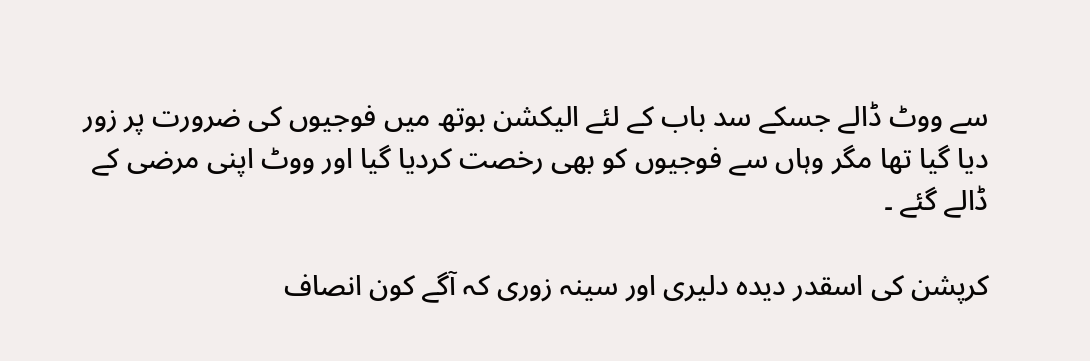سے ووٹ ڈالے جسکے سد باب کے لئے الیکشن بوتھ میں فوجیوں کی ضرورت پر زور دیا گیا تھا مگر وہاں سے فوجیوں کو بھی رخصت کردیا گیا اور ووٹ اپنی مرضی کے ڈالے گئے ۔

کرپشن کی اسقدر دیدہ دلیری اور سینہ زوری کہ آگے کون انصاف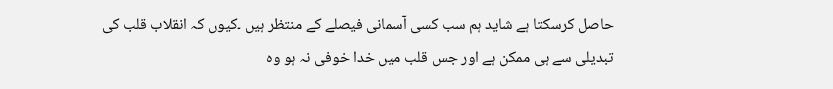حاصل کرسکتا ہے شاید ہم سب کسی آسمانی فیصلے کے منتظر ہیں ۔کیوں کہ انقلاب قلب کی تبدیلی سے ہی ممکن ہے اور جس قلب میں خدا خوفی نہ ہو وہ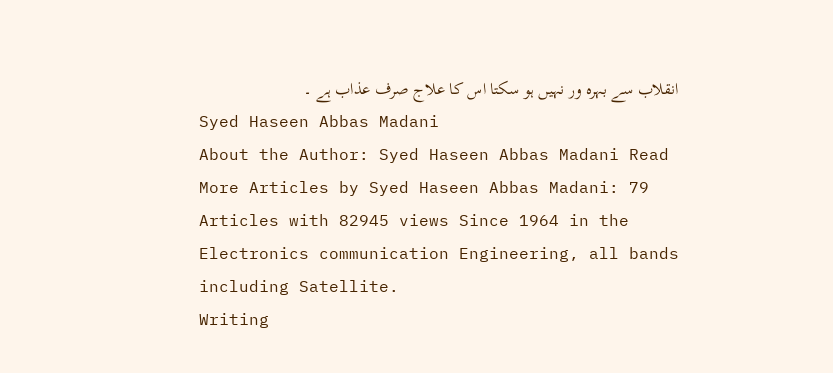انقلاب سے بہرہ ور نہیں ہو سکتا اس کا علاج صرف عذاب ہے ۔
Syed Haseen Abbas Madani
About the Author: Syed Haseen Abbas Madani Read More Articles by Syed Haseen Abbas Madani: 79 Articles with 82945 views Since 1964 in the Electronics communication Engineering, all bands including Satellite.
Writing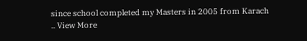since school completed my Masters in 2005 from Karach
.. View More